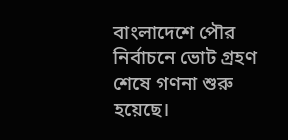বাংলাদেশে পৌর নির্বাচনে ভোট গ্রহণ শেষে গণনা শুরু হয়েছে।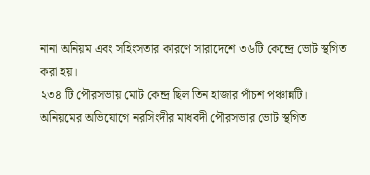নানা অনিয়ম এবং সহিংসতার কারণে সারাদেশে ৩৬টি কেন্দ্রে ভোট স্থগিত করা হয়।
২৩৪ টি পৌরসভায় মোট কেন্দ্র ছিল তিন হাজার পাঁচশ পঞ্চান্নটি। অনিয়মের অভিযোগে নরসিংদীর মাধবদী পৌরসভার ভোট স্থগিত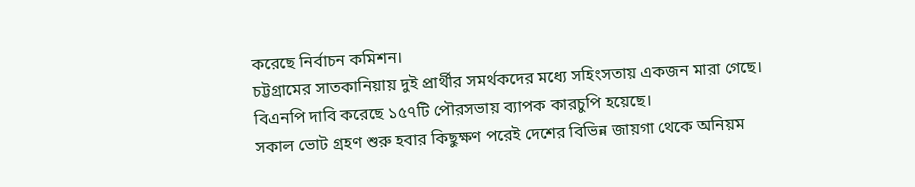করেছে নির্বাচন কমিশন।
চট্টগ্রামের সাতকানিয়ায় দুই প্রার্থীর সমর্থকদের মধ্যে সহিংসতায় একজন মারা গেছে।
বিএনপি দাবি করেছে ১৫৭টি পৌরসভায় ব্যাপক কারচুপি হয়েছে।
সকাল ভোট গ্রহণ শুরু হবার কিছুক্ষণ পরেই দেশের বিভিন্ন জায়গা থেকে অনিয়ম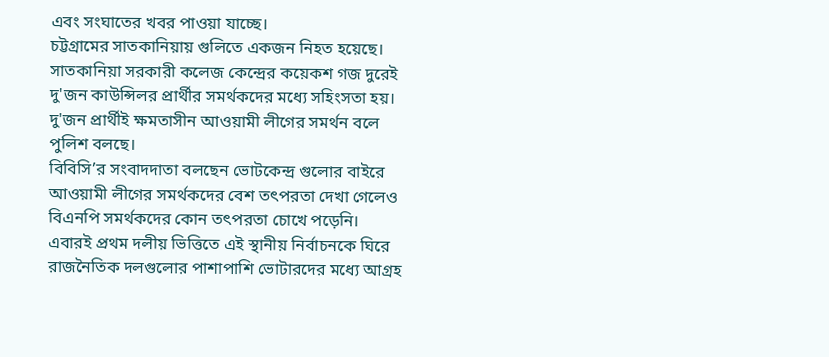এবং সংঘাতের খবর পাওয়া যাচ্ছে।
চট্টগ্রামের সাতকানিয়ায় গুলিতে একজন নিহত হয়েছে। সাতকানিয়া সরকারী কলেজ কেন্দ্রের কয়েকশ গজ দুরেই দু'জন কাউন্সিলর প্রার্থীর সমর্থকদের মধ্যে সহিংসতা হয়।
দু'জন প্রার্থীই ক্ষমতাসীন আওয়ামী লীগের সমর্থন বলে পুলিশ বলছে।
বিবিসি’র সংবাদদাতা বলছেন ভোটকেন্দ্র গুলোর বাইরে আওয়ামী লীগের সমর্থকদের বেশ তৎপরতা দেখা গেলেও বিএনপি সমর্থকদের কোন তৎপরতা চোখে পড়েনি।
এবারই প্রথম দলীয় ভিত্তিতে এই স্থানীয় নির্বাচনকে ঘিরে রাজনৈতিক দলগুলোর পাশাপাশি ভোটারদের মধ্যে আগ্রহ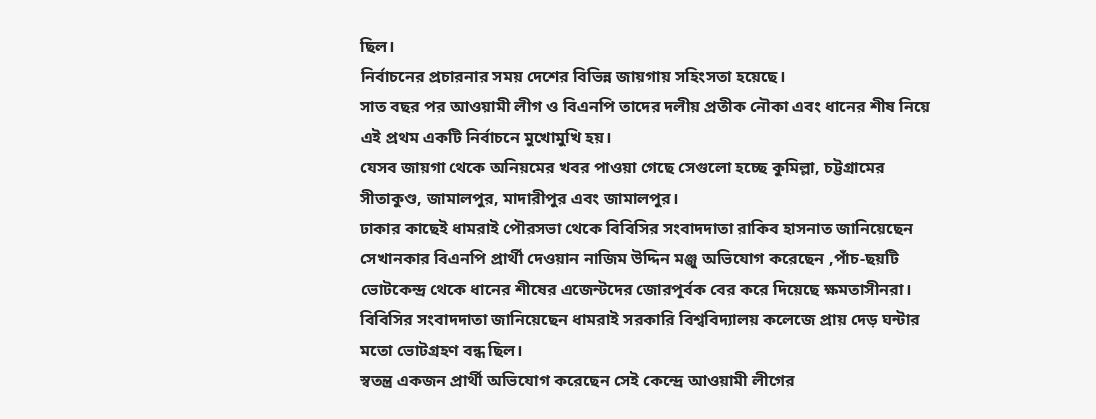ছিল।
নির্বাচনের প্রচারনার সময় দেশের বিভিন্ন জায়গায় সহিংসতা হয়েছে।
সাত বছর পর আওয়ামী লীগ ও বিএনপি তাদের দলীয় প্রতীক নৌকা এবং ধানের শীষ নিয়ে এই প্রথম একটি নির্বাচনে মুখোমুখি হয়।
যেসব জায়গা থেকে অনিয়মের খবর পাওয়া গেছে সেগুলো হচ্ছে কুমিল্লা, চট্টগ্রামের সীতাকুণ্ড, জামালপুর, মাদারীপুর এবং জামালপুর।
ঢাকার কাছেই ধামরাই পৌরসভা থেকে বিবিসির সংবাদদাতা রাকিব হাসনাত জানিয়েছেন সেখানকার বিএনপি প্রার্থী দেওয়ান নাজিম উদ্দিন মঞ্জু অভিযোগ করেছেন ,পাঁচ-ছয়টি ভোটকেন্দ্র থেকে ধানের শীষের এজেন্টদের জোরপূর্বক বের করে দিয়েছে ক্ষমতাসীনরা।
বিবিসির সংবাদদাতা জানিয়েছেন ধামরাই সরকারি বিশ্ববিদ্যালয় কলেজে প্রায় দেড় ঘন্টার মতো ভোটগ্রহণ বন্ধ ছিল।
স্বতন্ত্র একজন প্রার্থী অভিযোগ করেছেন সেই কেন্দ্রে আওয়ামী লীগের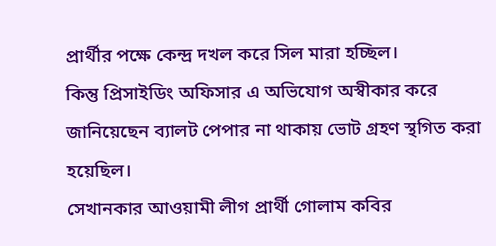প্রার্থীর পক্ষে কেন্দ্র দখল করে সিল মারা হচ্ছিল।
কিন্তু প্রিসাইডিং অফিসার এ অভিযোগ অস্বীকার করে জানিয়েছেন ব্যালট পেপার না থাকায় ভোট গ্রহণ স্থগিত করা হয়েছিল।
সেখানকার আওয়ামী লীগ প্রার্থী গোলাম কবির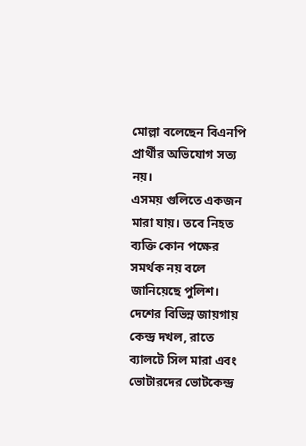মোল্লা বলেছেন বিএনপি প্রার্থীর অভিযোগ সত্য নয়।
এসময় গুলিতে একজন মারা যায়। তবে নিহত ব্যক্তি কোন পক্ষের সমর্থক নয় বলে জানিয়েছে পুলিশ।
দেশের বিভিন্ন জায়গায় কেন্দ্র দখল, রাতে ব্যালটে সিল মারা এবং ভোটারদের ভোটকেন্দ্র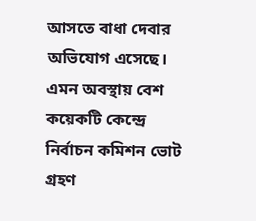আসতে বাধা দেবার অভিযোগ এসেছে।
এমন অবস্থায় বেশ কয়েকটি কেন্দ্রে নির্বাচন কমিশন ভোট গ্রহণ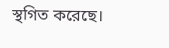স্থগিত করেছে।